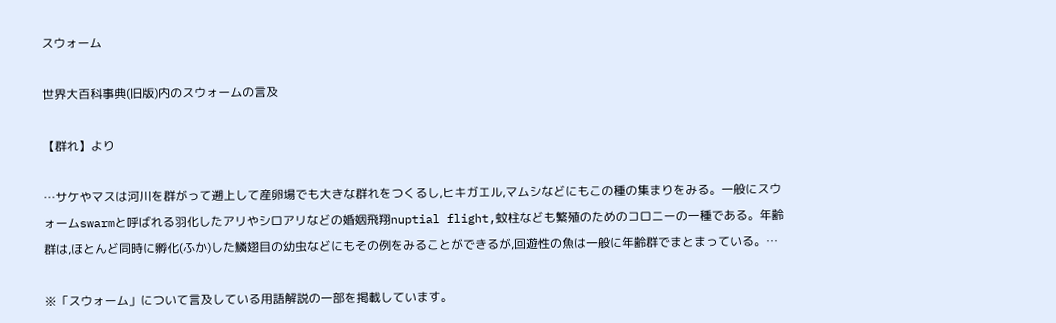スウォーム

世界大百科事典(旧版)内のスウォームの言及

【群れ】より

…サケやマスは河川を群がって遡上して産卵場でも大きな群れをつくるし,ヒキガエル,マムシなどにもこの種の集まりをみる。一般にスウォームswarmと呼ばれる羽化したアリやシロアリなどの婚姻飛翔nuptial flight,蚊柱なども繁殖のためのコロニーの一種である。年齢群は,ほとんど同時に孵化(ふか)した鱗翅目の幼虫などにもその例をみることができるが,回遊性の魚は一般に年齢群でまとまっている。…

※「スウォーム」について言及している用語解説の一部を掲載しています。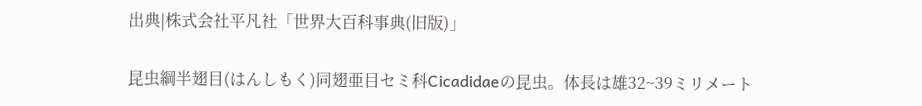出典|株式会社平凡社「世界大百科事典(旧版)」

昆虫綱半翅目(はんしもく)同翅亜目セミ科Cicadidaeの昆虫。体長は雄32~39ミリメート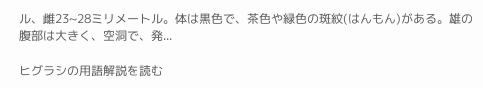ル、雌23~28ミリメートル。体は黒色で、茶色や緑色の斑紋(はんもん)がある。雄の腹部は大きく、空洞で、発...

ヒグラシの用語解説を読む